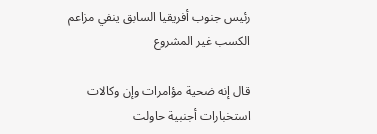رئيس جنوب أفريقيا السابق ينفي مزاعم الكسب غير المشروع

قال إنه ضحية مؤامرات وإن وكالات استخبارات أجنبية حاولت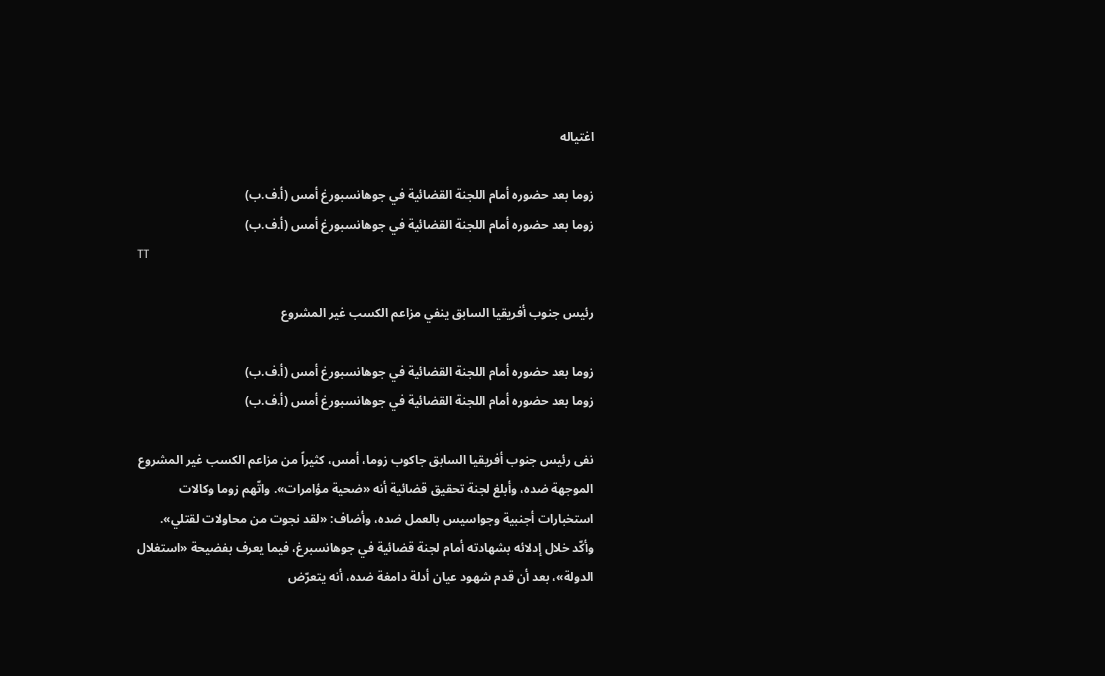اغتياله

زوما بعد حضوره أمام اللجنة القضائية في جوهانسبورغ أمس (أ.ف.ب)
زوما بعد حضوره أمام اللجنة القضائية في جوهانسبورغ أمس (أ.ف.ب)
TT

رئيس جنوب أفريقيا السابق ينفي مزاعم الكسب غير المشروع

زوما بعد حضوره أمام اللجنة القضائية في جوهانسبورغ أمس (أ.ف.ب)
زوما بعد حضوره أمام اللجنة القضائية في جوهانسبورغ أمس (أ.ف.ب)

نفى رئيس جنوب أفريقيا السابق جاكوب زوما، أمس، كثيراً من مزاعم الكسب غير المشروع الموجهة ضده، وأبلغ لجنة تحقيق قضائية أنه «ضحية مؤامرات». واتّهم زوما وكالات استخبارات أجنبية وجواسيس بالعمل ضده، وأضاف: «لقد نجوت من محاولات لقتلي».
وأكّد خلال إدلائه بشهادته أمام لجنة قضائية في جوهانسبرغ، فيما يعرف بفضيحة «استغلال الدولة»، بعد أن قدم شهود عيان أدلة دامغة ضده، أنه يتعرّض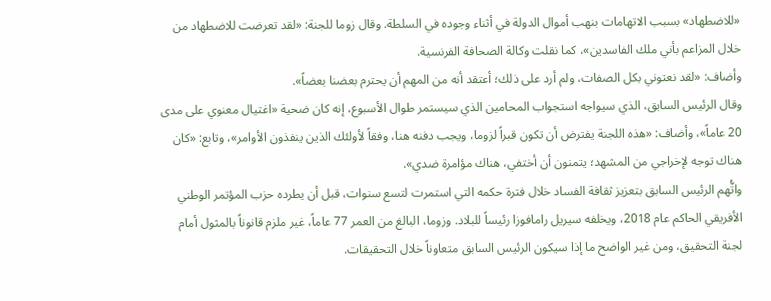«للاضطهاد» بسبب الاتهامات بنهب أموال الدولة في أثناء وجوده في السلطة. وقال زوما للجنة: «لقد تعرضت للاضطهاد من خلال المزاعم بأني ملك الفاسدين»، كما نقلت وكالة الصحافة الفرنسية.
وأضاف: «لقد نعتوني بكل الصفات، ولم أرد على ذلك؛ أعتقد أنه من المهم أن يحترم بعضنا بعضاً».
وقال الرئيس السابق، الذي سيواجه استجواب المحامين الذي سيستمر طوال الأسبوع، إنه كان ضحية «اغتيال معنوي على مدى 20 عاماً»، وأضاف: «هذه اللجنة يفترض أن تكون قبراً لزوما، ويجب دفنه هنا، وفقاً لأولئك الذين ينفذون الأوامر»، وتابع: «كان هناك توجه لإخراجي من المشهد؛ يتمنون أن أختفي، هناك مؤامرة ضدي».
واتُّهم الرئيس السابق بتعزيز ثقافة الفساد خلال فترة حكمه التي استمرت لتسع سنوات، قبل أن يطرده حزب المؤتمر الوطني الأفريقي الحاكم عام 2018، ويخلفه سيريل رامافوزا رئيساً للبلاد. وزوما، البالغ من العمر 77 عاماً، غير ملزم قانوناً بالمثول أمام لجنة التحقيق، ومن غير الواضح ما إذا سيكون الرئيس السابق متعاوناً خلال التحقيقات.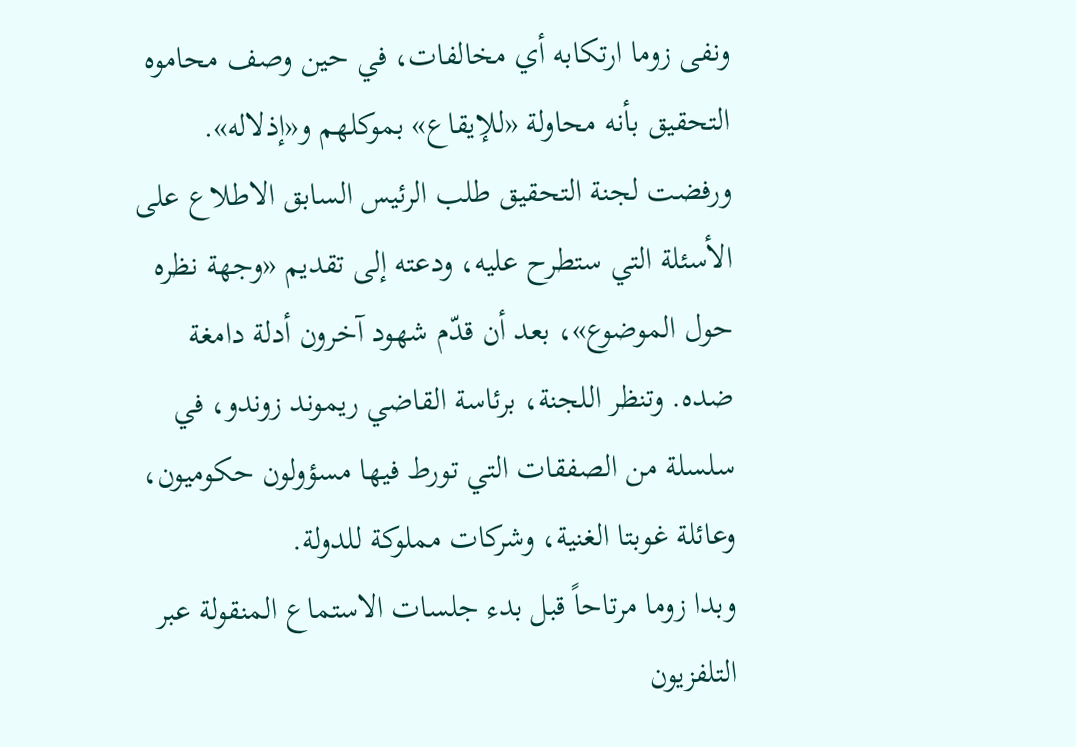ونفى زوما ارتكابه أي مخالفات، في حين وصف محاموه التحقيق بأنه محاولة «للإيقاع» بموكلهم و«إذلاله». ورفضت لجنة التحقيق طلب الرئيس السابق الاطلاع على الأسئلة التي ستطرح عليه، ودعته إلى تقديم «وجهة نظره حول الموضوع»، بعد أن قدّم شهود آخرون أدلة دامغة ضده. وتنظر اللجنة، برئاسة القاضي ريموند زوندو، في سلسلة من الصفقات التي تورط فيها مسؤولون حكوميون، وعائلة غوبتا الغنية، وشركات مملوكة للدولة.
وبدا زوما مرتاحاً قبل بدء جلسات الاستماع المنقولة عبر التلفزيون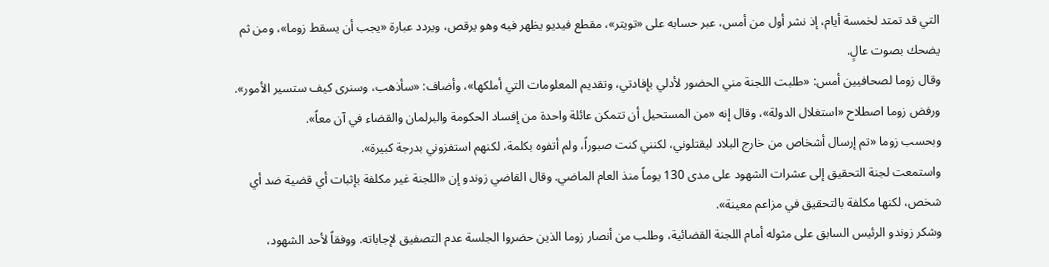التي قد تمتد لخمسة أيام، إذ نشر أول من أمس، عبر حسابه على «تويتر»، مقطع فيديو يظهر فيه وهو يرقص، ويردد عبارة «يجب أن يسقط زوما»، ومن ثم يضحك بصوت عالٍ.
وقال زوما لصحافيين أمس: «طلبت اللجنة مني الحضور لأدلي بإفادتي، وتقديم المعلومات التي أملكها»، وأضاف: «سأذهب، وسنرى كيف ستسير الأمور». ورفض زوما اصطلاح «استغلال الدولة»، وقال إنه «من المستحيل أن تتمكن عائلة واحدة من إفساد الحكومة والبرلمان والقضاء في آن معاً».
وبحسب زوما «تم إرسال أشخاص من خارج البلاد ليقتلوني، لكنني كنت صبوراً، ولم أتفوه بكلمة، لكنهم استفزوني بدرجة كبيرة».
واستمعت لجنة التحقيق إلى عشرات الشهود على مدى 130 يوماً منذ العام الماضي. وقال القاضي زوندو إن «اللجنة غير مكلفة بإثبات أي قضية ضد أي شخص، لكنها مكلفة بالتحقيق في مزاعم معينة».
وشكر زوندو الرئيس السابق على مثوله أمام اللجنة القضائية، وطلب من أنصار زوما الذين حضروا الجلسة عدم التصفيق لإجاباته. ووفقاً لأحد الشهود،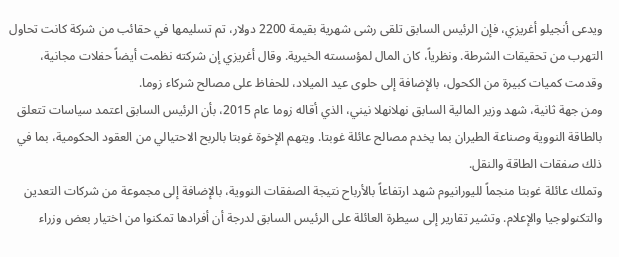ويدعى أنجيلو أغريزي، فإن الرئيس السابق تلقى رشى شهرية بقيمة 2200 دولار، تم تسليمها في حقائب من شركة كانت تحاول التهرب من تحقيقات الشرطة. ونظرياً، كان المال لمؤسسته الخيرية. وقال أغريزي إن شركته نظمت أيضاً حفلات مجانية، وقدمت كميات كبيرة من الكحول، بالإضافة إلى حلوى عيد الميلاد، للحفاظ على مصالح شركاء زوما.
ومن جهة ثانية، شهد وزير المالية السابق نهلانهلا نيني، الذي أقاله زوما عام 2015، بأن الرئيس السابق اعتمد سياسات تتعلق بالطاقة النووية وصناعة الطيران بما يخدم مصالح عائلة غوبتا. ويتهم الإخوة غوبتا بالربح الاحتيالي من العقود الحكومية، بما في ذلك صفقات الطاقة والنقل.
وتملك عائلة غوبتا منجماً لليورانيوم شهد ارتفاعاً بالأرباح نتيجة الصفقات النووية، بالإضافة إلى مجموعة من شركات التعدين والتكنولوجيا والإعلام. وتشير تقارير إلى سيطرة العائلة على الرئيس السابق لدرجة أن أفرادها تمكنوا من اختيار بعض وزراء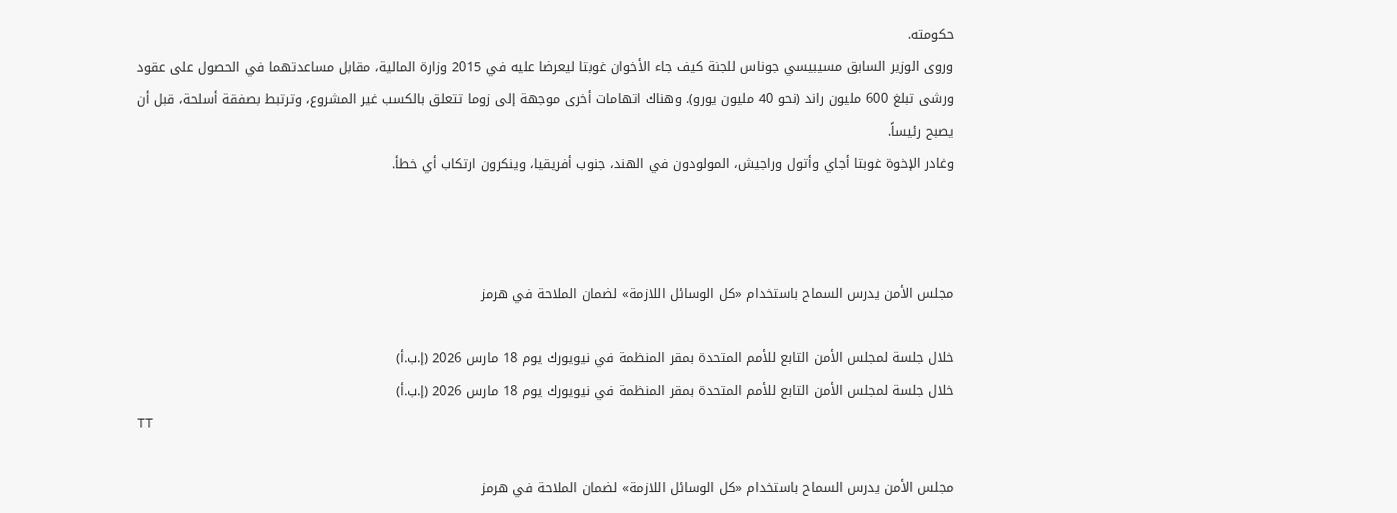حكومته.
وروى الوزير السابق مسيبيسي جوناس للجنة كيف جاء الأخوان غوبتا ليعرضا عليه في 2015 وزارة المالية، مقابل مساعدتهما في الحصول على عقود ورشى تبلغ 600 مليون راند (نحو 40 مليون يورو). وهناك اتهامات أخرى موجهة إلى زوما تتعلق بالكسب غير المشروع، وترتبط بصفقة أسلحة، قبل أن يصبح رئيساً.
وغادر الإخوة غوبتا أجاي وأتول وراجيش، المولودون في الهند، جنوب أفريقيا، وينكرون ارتكاب أي خطأ.



مجلس الأمن يدرس السماح باستخدام «كل الوسائل اللازمة» لضمان الملاحة في هرمز

خلال جلسة لمجلس الأمن التابع للأمم المتحدة بمقر المنظمة في نيويورك يوم 18 مارس 2026 (إ.ب.أ)
خلال جلسة لمجلس الأمن التابع للأمم المتحدة بمقر المنظمة في نيويورك يوم 18 مارس 2026 (إ.ب.أ)
TT

مجلس الأمن يدرس السماح باستخدام «كل الوسائل اللازمة» لضمان الملاحة في هرمز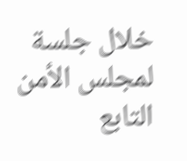خلال جلسة لمجلس الأمن التابع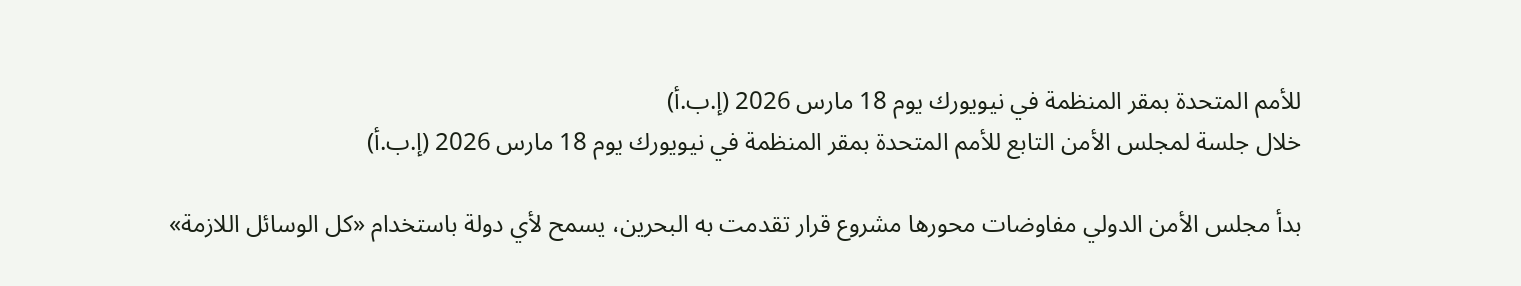للأمم المتحدة بمقر المنظمة في نيويورك يوم 18 مارس 2026 (إ.ب.أ)
خلال جلسة لمجلس الأمن التابع للأمم المتحدة بمقر المنظمة في نيويورك يوم 18 مارس 2026 (إ.ب.أ)

بدأ مجلس الأمن الدولي مفاوضات محورها مشروع قرار تقدمت به البحرين، يسمح لأي دولة باستخدام «كل الوسائل اللازمة»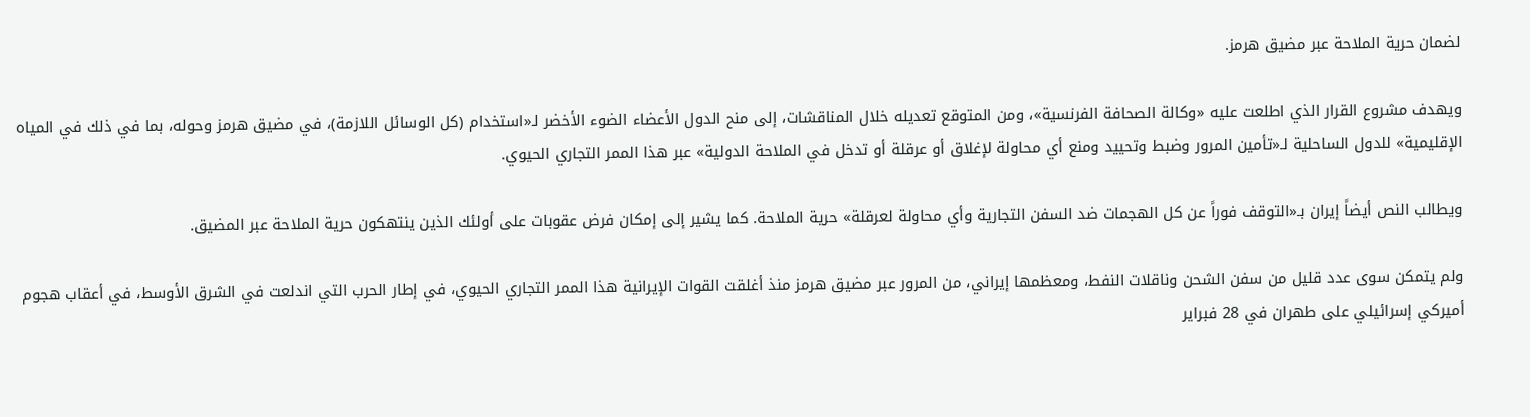لضمان حرية الملاحة عبر مضيق هرمز.

ويهدف مشروع القرار الذي اطلعت عليه «وكالة الصحافة الفرنسية»، ومن المتوقع تعديله خلال المناقشات، إلى منح الدول الأعضاء الضوء الأخضر لـ«استخدام (كل الوسائل اللازمة)، في مضيق هرمز وحوله، بما في ذلك في المياه الإقليمية» للدول الساحلية لـ«تأمين المرور وضبط وتحييد ومنع أي محاولة لإغلاق أو عرقلة أو تدخل في الملاحة الدولية» عبر هذا الممر التجاري الحيوي.

ويطالب النص أيضاً إيران بـ«التوقف فوراً عن كل الهجمات ضد السفن التجارية وأي محاولة لعرقلة» حرية الملاحة. كما يشير إلى إمكان فرض عقوبات على أولئك الذين ينتهكون حرية الملاحة عبر المضيق.

ولم يتمكن سوى عدد قليل من سفن الشحن وناقلات النفط، ومعظمها إيراني، من المرور عبر مضيق هرمز منذ أغلقت القوات الإيرانية هذا الممر التجاري الحيوي، في إطار الحرب التي اندلعت في الشرق الأوسط، في أعقاب هجوم أميركي إسرائيلي على طهران في 28 فبراير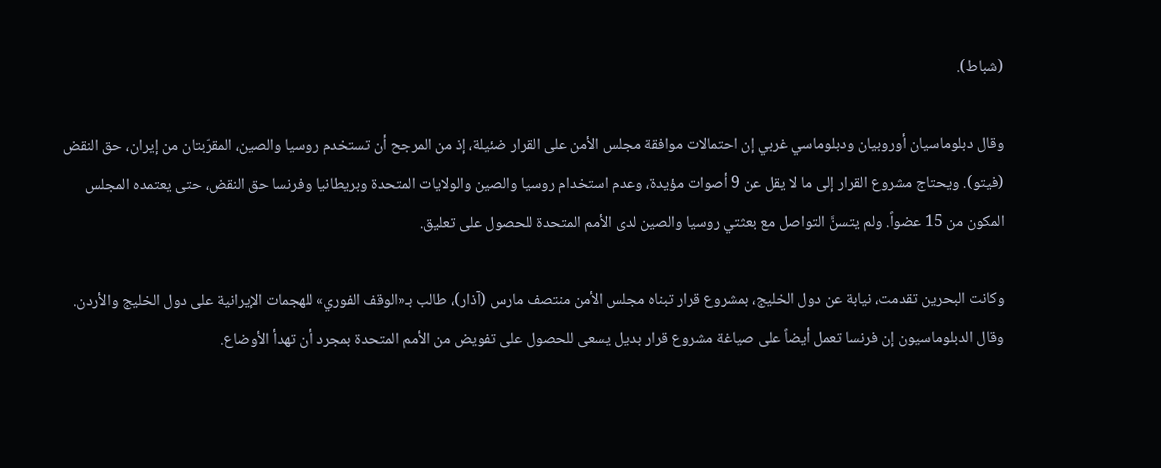(شباط).

وقال دبلوماسيان أوروبيان ودبلوماسي غربي إن احتمالات موافقة مجلس الأمن على القرار ضئيلة، إذ من المرجح أن تستخدم روسيا ‌والصين، المقرّبتان من إيران، حق النقض (فيتو). ويحتاج مشروع القرار إلى ما لا يقل عن 9 أصوات مؤيدة، وعدم استخدام روسيا والصين والولايات المتحدة وبريطانيا وفرنسا حق النقض، حتى يعتمده المجلس المكون من 15 عضواً. ولم يتسنَّ التواصل مع بعثتي روسيا والصين لدى الأمم المتحدة للحصول على تعليق.

وكانت البحرين تقدمت، نيابة عن دول الخليج، بمشروع قرار تبناه مجلس الأمن منتصف مارس (آذار)، طالب بـ«الوقف الفوري» للهجمات الإيرانية على دول الخليج والأردن. وقال الدبلوماسيون إن فرنسا تعمل أيضاً على صياغة مشروع قرار بديل يسعى للحصول على تفويض من الأمم المتحدة بمجرد أن تهدأ الأوضاع.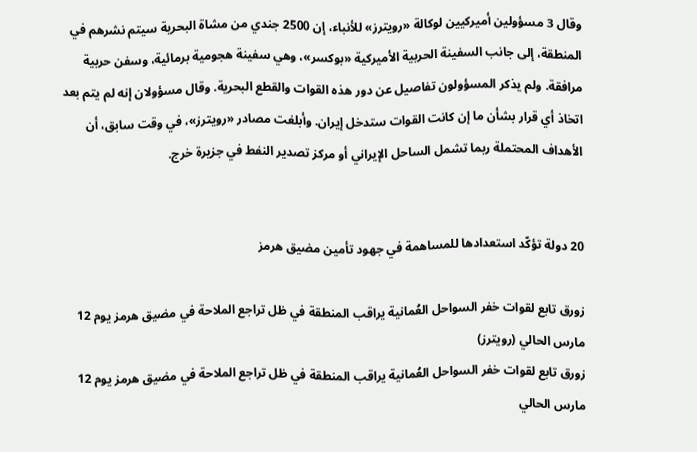وقال 3 مسؤولين أميركيين لوكالة «رويترز» للأنباء، إن 2500 جندي من مشاة البحرية سيتم نشرهم في المنطقة، إلى جانب السفينة الحربية الأميركية «بوكسر»، وهي سفينة هجومية برمائية، وسفن حربية مرافقة. ولم يذكر المسؤولون تفاصيل عن دور هذه القوات والقطع البحرية. وقال مسؤولان إنه لم يتم بعد اتخاذ أي قرار بشأن ما إن كانت القوات ستدخل إيران. وأبلغت مصادر «رويترز»، في وقت سابق، أن الأهداف المحتملة ربما تشمل الساحل الإيراني أو مركز تصدير النفط في جزيرة خرج.


20 دولة تؤكّد استعدادها للمساهمة في جهود تأمين مضيق هرمز

زورق تابع لقوات خفر السواحل العُمانية يراقب المنطقة في ظل تراجع الملاحة في مضيق هرمز يوم 12 مارس الحالي (رويترز)
زورق تابع لقوات خفر السواحل العُمانية يراقب المنطقة في ظل تراجع الملاحة في مضيق هرمز يوم 12 مارس الحالي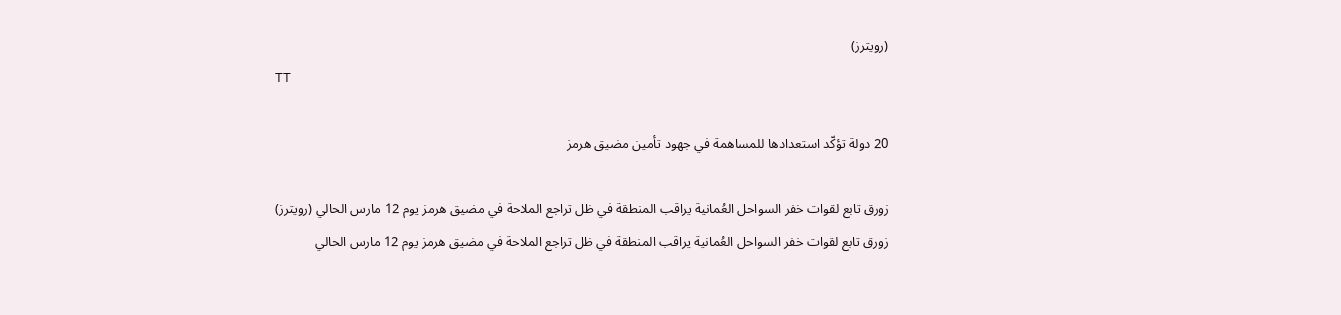(رويترز)
TT

20 دولة تؤكّد استعدادها للمساهمة في جهود تأمين مضيق هرمز

زورق تابع لقوات خفر السواحل العُمانية يراقب المنطقة في ظل تراجع الملاحة في مضيق هرمز يوم 12 مارس الحالي (رويترز)
زورق تابع لقوات خفر السواحل العُمانية يراقب المنطقة في ظل تراجع الملاحة في مضيق هرمز يوم 12 مارس الحالي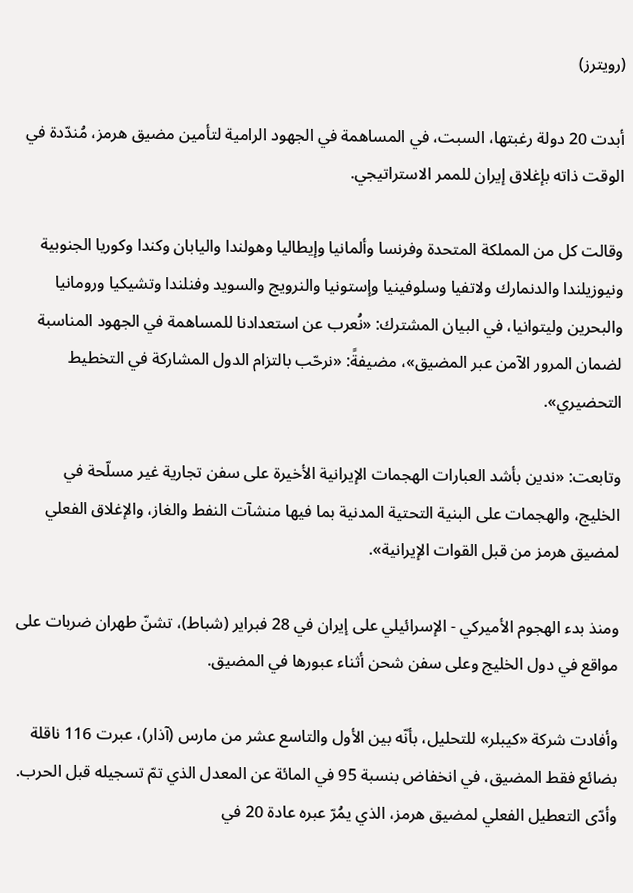(رويترز)

أبدت 20 دولة رغبتها، السبت، في المساهمة في الجهود الرامية لتأمين مضيق هرمز، مُندّدة في الوقت ذاته بإغلاق إيران للممر الاستراتيجي.

وقالت كل من المملكة المتحدة وفرنسا وألمانيا وإيطاليا وهولندا واليابان وكندا وكوريا الجنوبية ونيوزيلندا والدنمارك ولاتفيا وسلوفينيا وإستونيا والنرويج والسويد وفنلندا وتشيكيا ورومانيا والبحرين وليتوانيا، في البيان المشترك: «نُعرب عن استعدادنا للمساهمة في الجهود المناسبة لضمان المرور الآمن عبر المضيق»، مضيفةً: «نرحّب بالتزام الدول المشاركة في التخطيط التحضيري».

وتابعت: «ندين بأشد العبارات الهجمات الإيرانية الأخيرة على سفن تجارية غير مسلّحة في الخليج، والهجمات على البنية التحتية المدنية بما فيها منشآت النفط والغاز، والإغلاق الفعلي لمضيق هرمز من قبل القوات الإيرانية».

ومنذ بدء الهجوم الأميركي - الإسرائيلي على إيران في 28 فبراير (شباط)، تشنّ طهران ضربات على مواقع في دول الخليج وعلى سفن شحن أثناء عبورها في المضيق.

وأفادت شركة «كيبلر» للتحليل، بأنّه بين الأول والتاسع عشر من مارس (آذار)، عبرت 116 ناقلة بضائع فقط المضيق، في انخفاض بنسبة 95 في المائة عن المعدل الذي تمّ تسجيله قبل الحرب. وأدّى التعطيل الفعلي لمضيق هرمز، الذي يمُرّ عبره عادة 20 في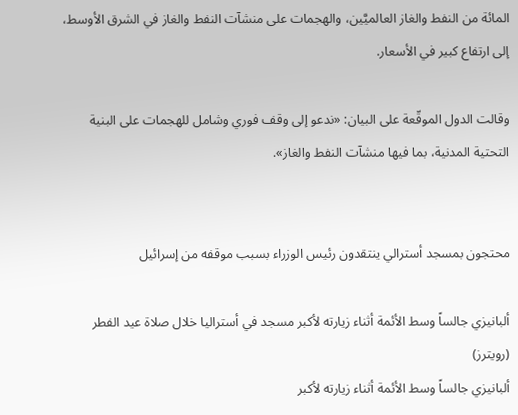المائة من النفط والغاز العالميَّين، والهجمات على منشآت النفط والغاز في الشرق الأوسط، إلى ارتفاع كبير في الأسعار.

وقالت الدول الموقّعة على البيان: «ندعو إلى وقف فوري وشامل للهجمات على البنية التحتية المدنية، بما فيها منشآت النفط والغاز».


محتجون بمسجد أسترالي ينتقدون رئيس الوزراء بسبب موقفه من إسرائيل

ألبانيزي جالساً وسط الأئمة أثناء زيارته لأكبر مسجد في أستراليا خلال صلاة عيد الفطر (رويترز)
ألبانيزي جالساً وسط الأئمة أثناء زيارته لأكبر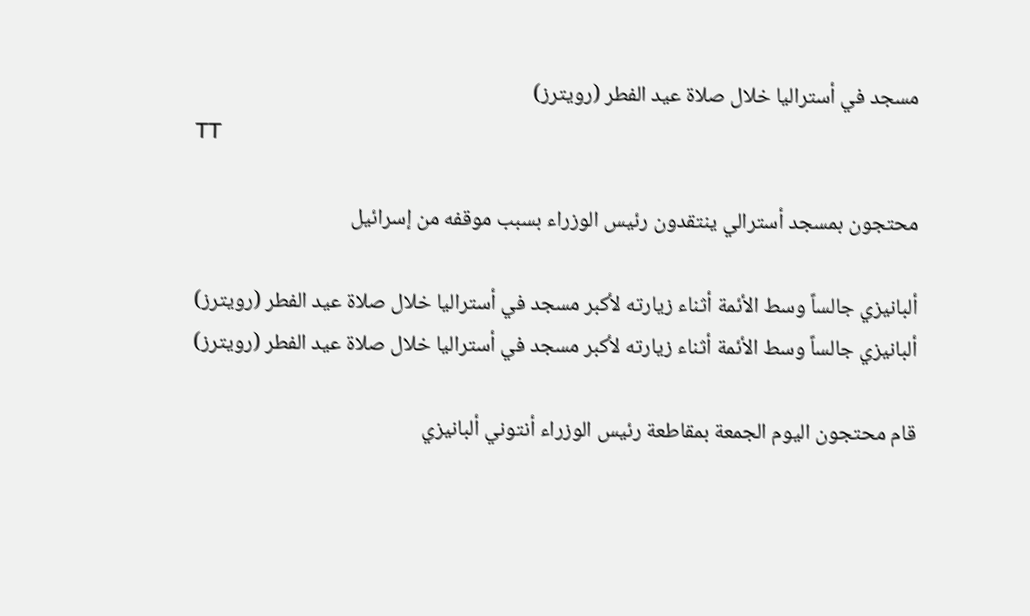مسجد في أستراليا خلال صلاة عيد الفطر (رويترز)
TT

محتجون بمسجد أسترالي ينتقدون رئيس الوزراء بسبب موقفه من إسرائيل

ألبانيزي جالساً وسط الأئمة أثناء زيارته لأكبر مسجد في أستراليا خلال صلاة عيد الفطر (رويترز)
ألبانيزي جالساً وسط الأئمة أثناء زيارته لأكبر مسجد في أستراليا خلال صلاة عيد الفطر (رويترز)

قام محتجون اليوم الجمعة بمقاطعة رئيس الوزراء أنتوني ألبانيزي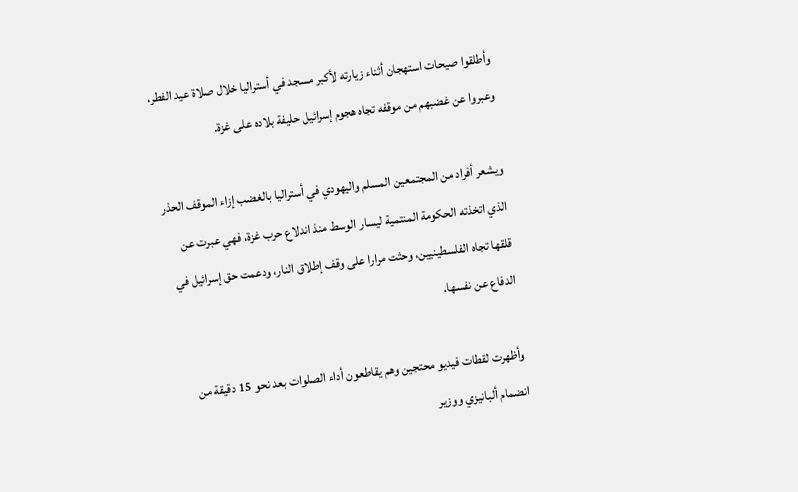وأطلقوا صيحات استهجان أثناء زيارته لأكبر مسجد في أستراليا خلال صلاة عيد الفطر، وعبروا عن غضبهم من موقفه تجاه هجوم إسرائيل حليفة بلاده على غزة.

ويشعر أفراد من المجتمعين المسلم واليهودي في أستراليا بالغضب إزاء الموقف الحذر الذي اتخذته الحكومة المنتمية ليسار الوسط منذ اندلاع حرب غزة، فهي عبرت عن قلقها تجاه الفلسطينيين، وحثت مرارا على وقف إطلاق النار، ودعمت حق إسرائيل في الدفاع عن نفسها.

وأظهرت لقطات فيديو محتجين وهم يقاطعون أداء الصلوات بعد نحو 15 دقيقة من انضمام ألبانيزي ووزير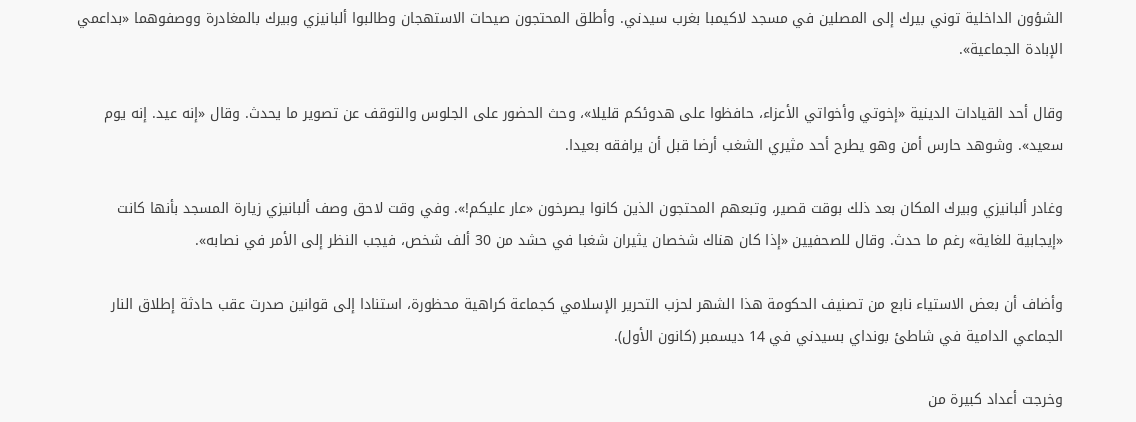الشؤون الداخلية توني بيرك إلى المصلين في مسجد لاكيمبا بغرب سيدني. وأطلق المحتجون صيحات الاستهجان وطالبوا ألبانيزي وبيرك بالمغادرة ووصفوهما «بداعمي الإبادة الجماعية».

وقال أحد القيادات الدينية «إخوتي وأخواتي الأعزاء، حافظوا على هدوئكم قليلا»، وحث الحضور على الجلوس والتوقف عن تصوير ما يحدث. وقال «إنه عيد. إنه يوم سعيد». وشوهد حارس أمن وهو يطرح أحد مثيري الشغب أرضا قبل أن يرافقه بعيدا.

وغادر ألبانيزي وبيرك المكان بعد ذلك بوقت قصير، وتبعهم المحتجون الذين كانوا يصرخون «عار عليكم!». وفي وقت لاحق وصف ألبانيزي زيارة المسجد بأنها كانت «إيجابية للغاية» رغم ما حدث. وقال للصحفيين «إذا كان هناك شخصان يثيران شغبا في حشد من 30 ألف شخص، فيجب النظر إلى الأمر في نصابه».

وأضاف أن بعض الاستياء نابع من تصنيف الحكومة هذا الشهر لحزب التحرير الإسلامي كجماعة كراهية محظورة، استنادا إلى قوانين صدرت عقب حادثة إطلاق النار الجماعي الدامية في شاطئ بونداي بسيدني في 14 ديسمبر (كانون الأول).

وخرجت أعداد كبيرة من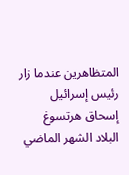المتظاهرين عندما زار رئيس إسرائيل إسحاق هرتسوغ البلاد الشهر الماضي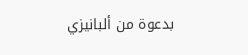بدعوة من ألبانيزي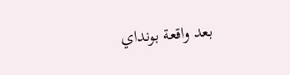بعد واقعة بونداي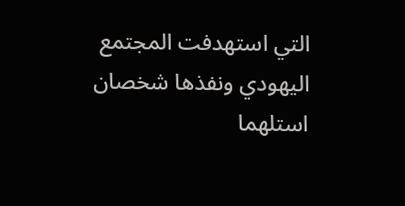التي استهدفت المجتمع اليهودي ونفذها شخصان استلهما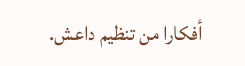أفكارا من تنظيم داعش.